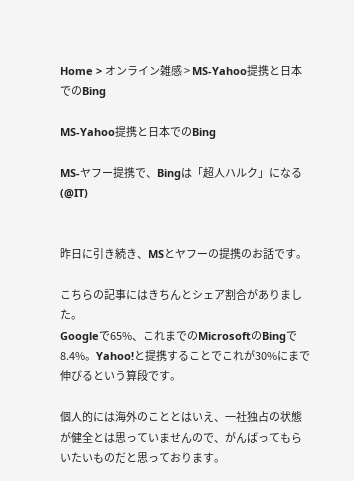Home > オンライン雑感 > MS-Yahoo提携と日本でのBing

MS-Yahoo提携と日本でのBing

MS-ヤフー提携で、Bingは「超人ハルク」になる (@IT)


昨日に引き続き、MSとヤフーの提携のお話です。

こちらの記事にはきちんとシェア割合がありました。
Googleで65%、これまでのMicrosoftのBingで8.4%。Yahoo!と提携することでこれが30%にまで伸びるという算段です。

個人的には海外のこととはいえ、一社独占の状態が健全とは思っていませんので、がんばってもらいたいものだと思っております。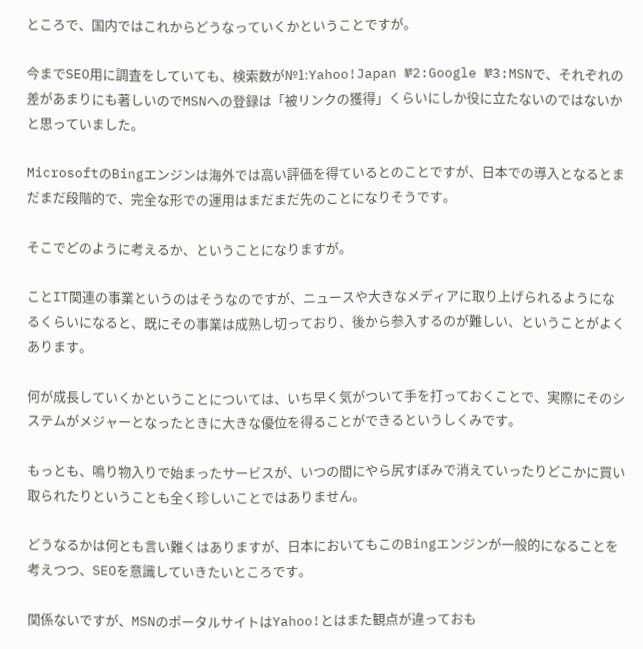ところで、国内ではこれからどうなっていくかということですが。

今までSEO用に調査をしていても、検索数が№1:Yahoo!Japan №2:Google №3:MSNで、それぞれの差があまりにも著しいのでMSNへの登録は「被リンクの獲得」くらいにしか役に立たないのではないかと思っていました。

MicrosoftのBingエンジンは海外では高い評価を得ているとのことですが、日本での導入となるとまだまだ段階的で、完全な形での運用はまだまだ先のことになりそうです。

そこでどのように考えるか、ということになりますが。

ことIT関連の事業というのはそうなのですが、ニュースや大きなメディアに取り上げられるようになるくらいになると、既にその事業は成熟し切っており、後から参入するのが難しい、ということがよくあります。

何が成長していくかということについては、いち早く気がついて手を打っておくことで、実際にそのシステムがメジャーとなったときに大きな優位を得ることができるというしくみです。

もっとも、鳴り物入りで始まったサービスが、いつの間にやら尻すぼみで消えていったりどこかに買い取られたりということも全く珍しいことではありません。

どうなるかは何とも言い難くはありますが、日本においてもこのBingエンジンが一般的になることを考えつつ、SEOを意識していきたいところです。

関係ないですが、MSNのポータルサイトはYahoo!とはまた観点が違っておも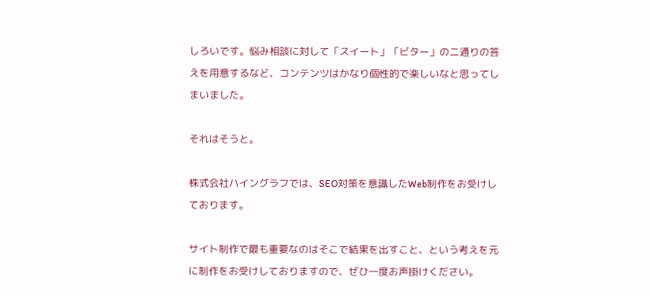しろいです。悩み相談に対して「スイート」「ビター」の二通りの答えを用意するなど、コンテンツはかなり個性的で楽しいなと思ってしまいました。

それはそうと。

株式会社ハイングラフでは、SEO対策を意識したWeb制作をお受けしております。

サイト制作で最も重要なのはそこで結果を出すこと、という考えを元に制作をお受けしておりますので、ぜひ一度お声掛けください。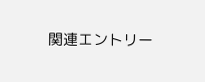関連エントリー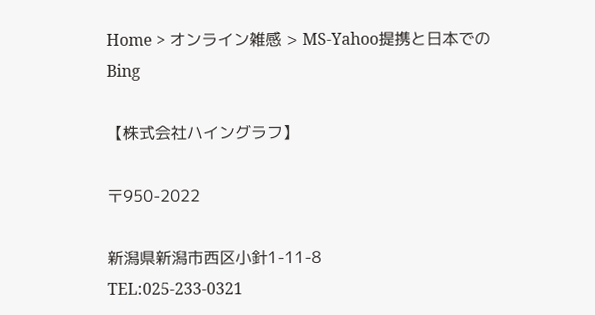Home > オンライン雑感 > MS-Yahoo提携と日本でのBing

【株式会社ハイングラフ】

〒950-2022

新潟県新潟市西区小針1-11-8
TEL:025-233-0321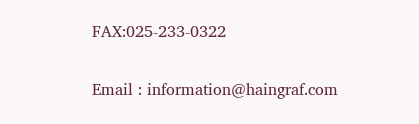FAX:025-233-0322

Email : information@haingraf.com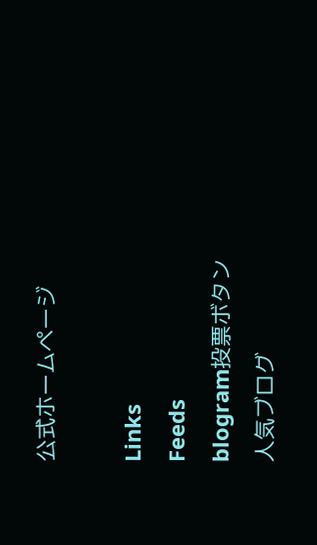公式ホームページ

Links
Feeds
blogram投票ボタン
人気ブログ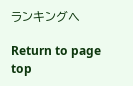ランキングへ

Return to page top